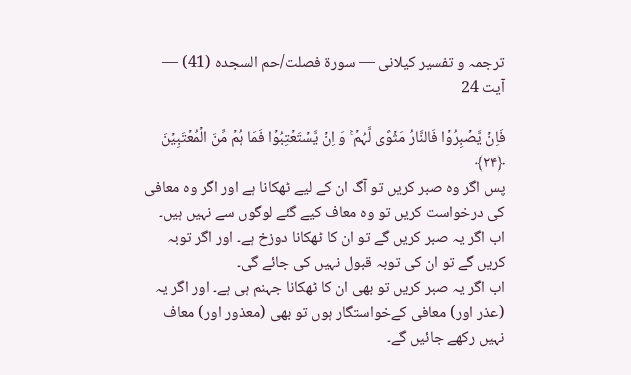ترجمہ و تفسیر کیلانی — سورۃ فصلت/حم السجده (41) — آیت 24

فَاِنۡ یَّصۡبِرُوۡا فَالنَّارُ مَثۡوًی لَّہُمۡ ۚ وَ اِنۡ یَّسۡتَعۡتِبُوۡا فَمَا ہُمۡ مِّنَ الۡمُعۡتَبِیۡنَ ﴿۲۴﴾
پس اگر وہ صبر کریں تو آگ ان کے لیے ٹھکانا ہے اور اگر وہ معافی کی درخواست کریں تو وہ معاف کیے گئے لوگوں سے نہیں ہیں۔
اب اگر یہ صبر کریں گے تو ان کا ٹھکانا دوزخ ہے۔ اور اگر توبہ کریں گے تو ان کی توبہ قبول نہیں کی جائے گی۔
اب اگر یہ صبر کریں تو بھی ان کا ٹھکانا جہنم ہی ہے۔ اور اگر یہ (عذر اور) معافی کےخواستگار ہوں تو بھی (معذور اور) معاف نہیں رکھے جائیں گے۔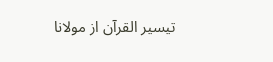تيسير القرآن از مولانا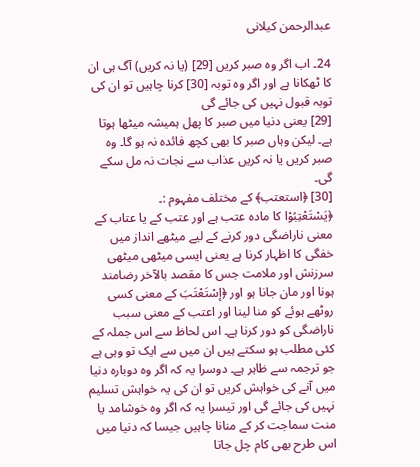عبدالرحمن کیلانی

24۔ اب اگر وہ صبر کریں [29] (یا نہ کریں) آگ ہی ان کا ٹھکانا ہے اور اگر وہ توبہ [30] کرنا چاہیں تو ان کی توبہ قبول نہیں کی جائے گی
[29] یعنی دنیا میں صبر کا پھل ہمیشہ میٹھا ہوتا ہے۔ لیکن وہاں صبر کا بھی کچھ فائدہ نہ ہو گا۔ وہ صبر کریں یا نہ کریں عذاب سے نجات نہ مل سکے گی۔
[30] ﴿استعتب﴾ کے مختلف مفہوم :۔
﴿يَسْتَعْتِبُوْا کا مادہ عتب ہے اور عتب کے یا عتاب کے معنی ناراضگی دور کرنے کے لیے میٹھے انداز میں خفگی کا اظہار کرنا ہے یعنی ایسی میٹھی میٹھی سرزنش اور ملامت جس کا مقصد بالآخر رضامند ہونا اور مان جانا ہو اور ﴿إسْتَعْتَبَ کے معنی کسی روٹھے ہوئے کو منا لینا اور اعتب کے معنی سبب ناراضگی کو دور کرنا ہے۔ اس لحاظ سے اس جملہ کے کئی مطلب ہو سکتے ہیں ان میں سے ایک تو وہی ہے جو ترجمہ سے ظاہر ہے۔ دوسرا یہ کہ اگر وہ دوبارہ دنیا میں آنے کی خواہش کریں تو ان کی یہ خواہش تسلیم نہیں کی جائے گی اور تیسرا یہ کہ اگر وہ خوشامد یا منت سماجت کر کے منانا چاہیں جیسا کہ دنیا میں اس طرح بھی کام چل جاتا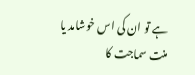ہے تو ان کی اس خوشامد یا منت سماجت کا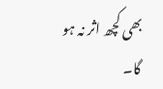بھی کچھ اثر نہ ہو گا۔